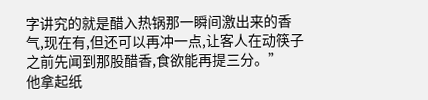字讲究的就是醋入热锅那一瞬间激出来的香气,现在有,但还可以再冲一点,让客人在动筷子之前先闻到那股醋香,食欲能再提三分。”
他拿起纸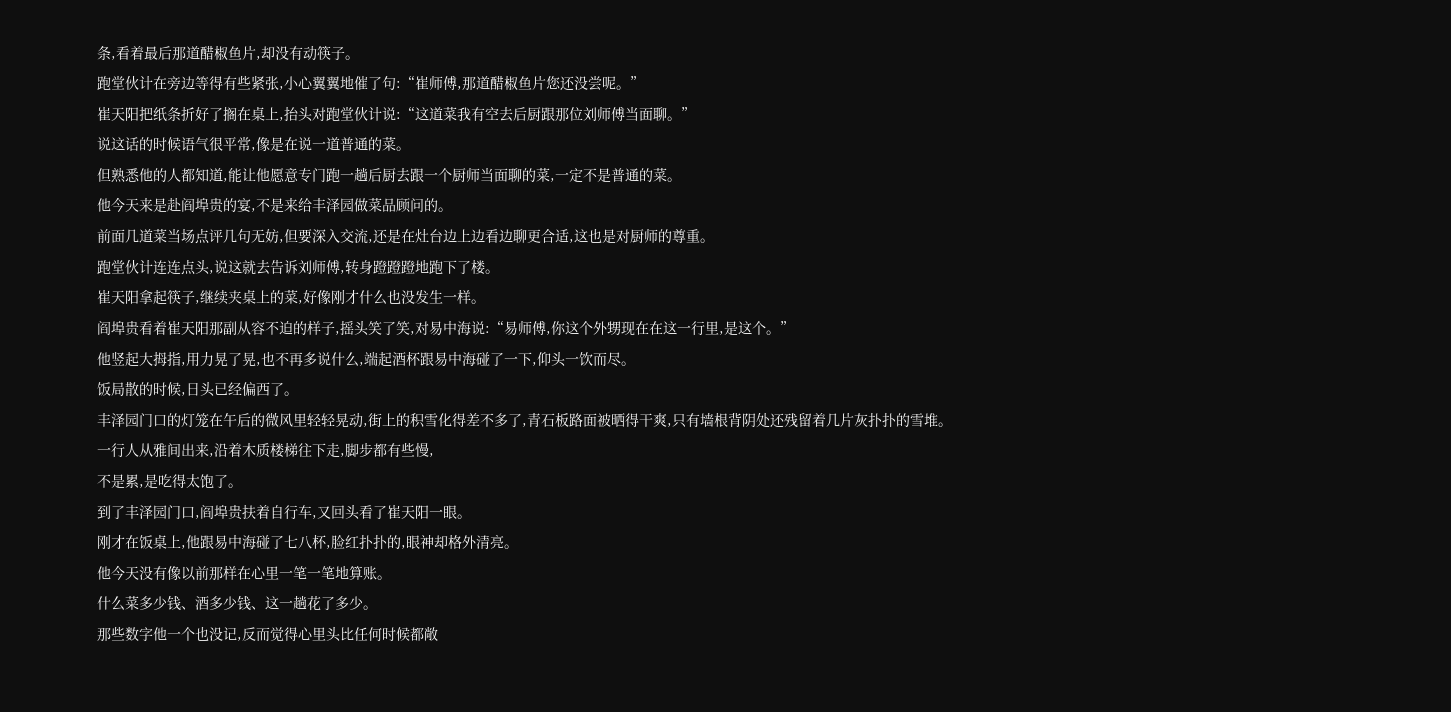条,看着最后那道醋椒鱼片,却没有动筷子。
跑堂伙计在旁边等得有些紧张,小心翼翼地催了句:“崔师傅,那道醋椒鱼片您还没尝呢。”
崔天阳把纸条折好了搁在桌上,抬头对跑堂伙计说:“这道菜我有空去后厨跟那位刘师傅当面聊。”
说这话的时候语气很平常,像是在说一道普通的菜。
但熟悉他的人都知道,能让他愿意专门跑一趟后厨去跟一个厨师当面聊的菜,一定不是普通的菜。
他今天来是赴阎埠贵的宴,不是来给丰泽园做菜品顾问的。
前面几道菜当场点评几句无妨,但要深入交流,还是在灶台边上边看边聊更合适,这也是对厨师的尊重。
跑堂伙计连连点头,说这就去告诉刘师傅,转身蹬蹬蹬地跑下了楼。
崔天阳拿起筷子,继续夹桌上的菜,好像刚才什么也没发生一样。
阎埠贵看着崔天阳那副从容不迫的样子,摇头笑了笑,对易中海说:“易师傅,你这个外甥现在在这一行里,是这个。”
他竖起大拇指,用力晃了晃,也不再多说什么,端起酒杯跟易中海碰了一下,仰头一饮而尽。
饭局散的时候,日头已经偏西了。
丰泽园门口的灯笼在午后的微风里轻轻晃动,街上的积雪化得差不多了,青石板路面被晒得干爽,只有墙根背阴处还残留着几片灰扑扑的雪堆。
一行人从雅间出来,沿着木质楼梯往下走,脚步都有些慢,
不是累,是吃得太饱了。
到了丰泽园门口,阎埠贵扶着自行车,又回头看了崔天阳一眼。
刚才在饭桌上,他跟易中海碰了七八杯,脸红扑扑的,眼神却格外清亮。
他今天没有像以前那样在心里一笔一笔地算账。
什么菜多少钱、酒多少钱、这一趟花了多少。
那些数字他一个也没记,反而觉得心里头比任何时候都敞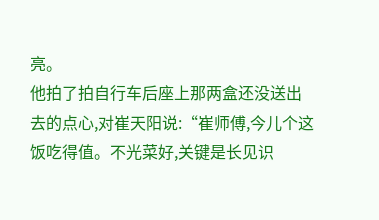亮。
他拍了拍自行车后座上那两盒还没送出去的点心,对崔天阳说:“崔师傅,今儿个这饭吃得值。不光菜好,关键是长见识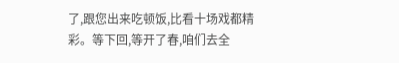了,跟您出来吃顿饭,比看十场戏都精彩。等下回,等开了春,咱们去全